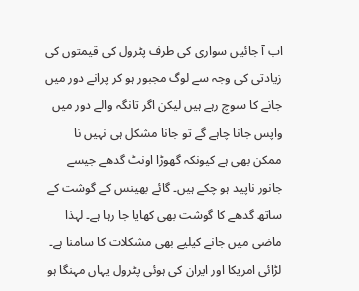اب آ جائیں سواری کی طرف پٹرول کی قیمتوں کی زیادتی کی وجہ سے لوگ مجبور ہو کر پرانے دور میں جانے کا سوچ رہے ہیں لیکن اگر تانگہ والے دور میں واپس جانا چاہے گے تو جانا مشکل ہی نہیں نا ممکن بھی ہے کیونکہ گھوڑا اونٹ گدھے جیسے جانور ناپید ہو چکے ہیں۔ گائے بھینس کے گوشت کے ساتھ گدھے کا گوشت بھی کھایا جا رہا ہے۔ لہذا ماضی میں جانے کیلیے بھی مشکلات کا سامنا ہے۔ لڑائی امریکا اور ایران کی ہوئی پٹرول یہاں مہنگا ہو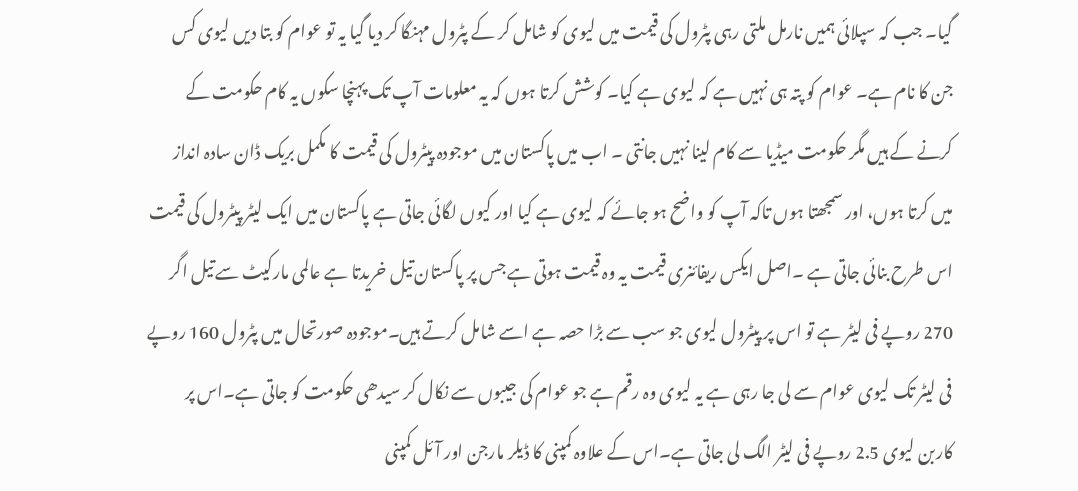گیا۔ جب کہ سپلائی ہمیں نارمل ملتی رہی پٹرول کی قیمت میں لیوی کو شامل کر کے پٹرول مہنگا کر دیا گیا یہ تو عوام کو بتا دیں لیوی کس جن کا نام ہے۔ عوام کو پتہ ہی نہیں ہے کہ لیوی ہے کیا۔ کوشش کرتا ہوں کہ یہ معلومات آپ تک پہنچا سکوں یہ کام حکومت کے کرنے کے ہیں مگر حکومت میڈیا سے کام لینا نہیں جانتی ۔ اب میں پاکستان میں موجودہ پیٹرول کی قیمت کا مکمل بریک ڈان سادہ انداز میں کرتا ہوں، اور سمجھتا ہوں تاکہ آپ کو واضح ہو جائے کہ لیوی ہے کیا اور کیوں لگائی جاتی ہے پاکستان میں ایک لیٹر پیٹرول کی قیمت اس طرح بنائی جاتی ہے ۔اصل ایکس ریفائنری قیمت یہ وہ قیمت ہوتی ہے جس پر پاکستان تیل خریدتا ہے عالمی مارکیٹ سے تیل اگر 270 روپے فی لیٹر ہے تو اس پر پیٹرول لیوی جو سب سے بڑا حصہ ہے اسے شامل کرتے ہیں۔موجودہ صورتحال میں پٹرول 160 روپے فی لیٹر تک لیوی عوام سے لی جا رہی ہے یہ لیوی وہ رقم ہے جو عوام کی جیبوں سے نکال کر سیدھی حکومت کو جاتی ہے۔اس پر کاربن لیوی 2.5 روپے فی لیٹر الگ لی جاتی ہے۔اس کے علاوہ کمپنی کا ڈیلر مارجن اور آئل کمپنی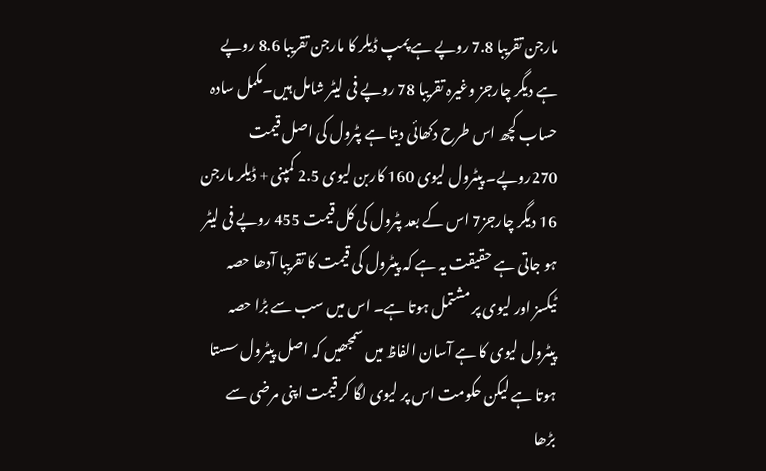مارجن تقریبا 7.8 روپے ہے پمپ ڈیلر کا مارجن تقریبا 8.6 روپے ہے دیگر چارجز وغیرہ تقریبا 78 روپے فی لیٹر شامل ہیں۔مکمل سادہ حساب کچھ اس طرح دکھائی دیتا ہے پٹرول کی اصل قیمت 270روپے۔ پیٹرول لیوی 160 کاربن لیوی 2.5 کمپنی + ڈیلر مارجن 16 دیگر چارجز7 اس کے بعد پٹرول کی کل قیمت 455 روپے فی لیٹر ہو جاتی ہے حقیقت یہ ہے کہ پیٹرول کی قیمت کا تقریبا آدھا حصہ ٹیکسز اور لیوی پر مشتمل ہوتا ہے۔ اس میں سب سے بڑا حصہ پیٹرول لیوی کا ہے آسان الفاظ میں سمجھیں کہ اصل پیٹرول سستا ہوتا ہے لیکن حکومت اس پر لیوی لگا کر قیمت اپنی مرضی سے بڑھا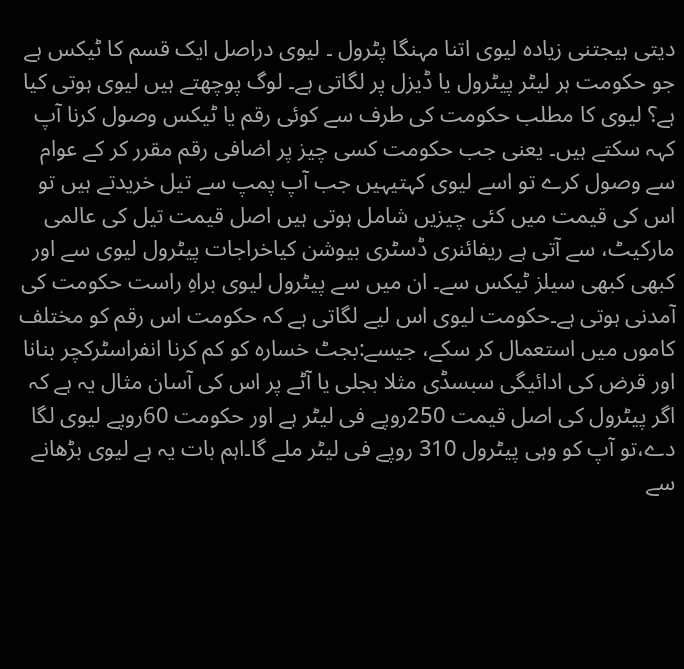دیتی ہیجتنی زیادہ لیوی اتنا مہنگا پٹرول ۔ لیوی دراصل ایک قسم کا ٹیکس ہے جو حکومت ہر لیٹر پیٹرول یا ڈیزل پر لگاتی ہے۔ لوگ پوچھتے ہیں لیوی ہوتی کیا ہے؟ لیوی کا مطلب حکومت کی طرف سے کوئی رقم یا ٹیکس وصول کرنا آپ کہہ سکتے ہیں۔ یعنی جب حکومت کسی چیز پر اضافی رقم مقرر کر کے عوام سے وصول کرے تو اسے لیوی کہتیہیں جب آپ پمپ سے تیل خریدتے ہیں تو اس کی قیمت میں کئی چیزیں شامل ہوتی ہیں اصل قیمت تیل کی عالمی مارکیٹ، سے آتی ہے ریفائنری ڈسٹری بیوشن کیاخراجات پیٹرول لیوی سے اور کبھی کبھی سیلز ٹیکس سے۔ ان میں سے پیٹرول لیوی براہِ راست حکومت کی آمدنی ہوتی ہے۔حکومت لیوی اس لیے لگاتی ہے کہ حکومت اس رقم کو مختلف کاموں میں استعمال کر سکے، جیسے:بجٹ خسارہ کو کم کرنا انفراسٹرکچر بنانا اور قرض کی ادائیگی سبسڈی مثلا بجلی یا آٹے پر اس کی آسان مثال یہ ہے کہ اگر پیٹرول کی اصل قیمت 250روپے فی لیٹر ہے اور حکومت 60روپے لیوی لگا دے،تو آپ کو وہی پیٹرول 310 روپے فی لیٹر ملے گا۔اہم بات یہ ہے لیوی بڑھانے سے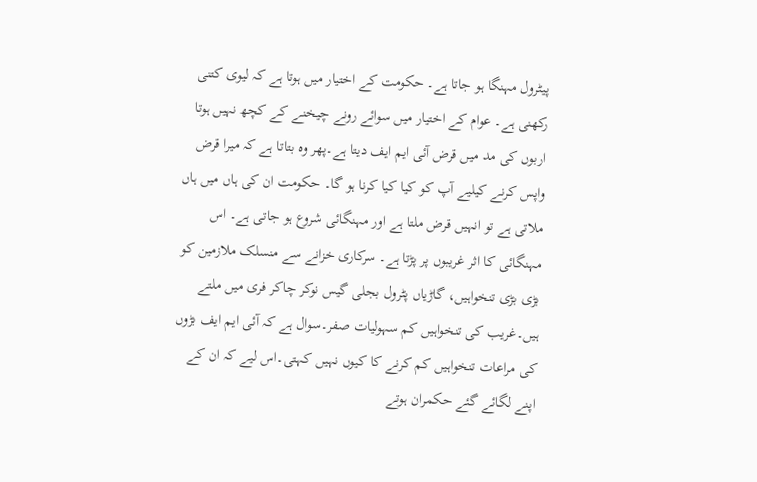پیٹرول مہنگا ہو جاتا ہے۔ حکومت کے اختیار میں ہوتا ہے کہ لیوی کتنی رکھنی ہے۔ عوام کے اختیار میں سوائے رونے چیخنے کے کچھ نہیں ہوتا اربوں کی مد میں قرض آئی ایم ایف دیتا ہے۔پھر وہ بتاتا ہے کہ میرا قرض واپس کرنے کیلیے آپ کو کیا کیا کرنا ہو گا۔ حکومت ان کی ہاں میں ہاں ملاتی ہے تو انہیں قرض ملتا ہے اور مہنگائی شروع ہو جاتی ہے۔ اس مہنگائی کا اثر غریبوں پر پڑتا ہے۔ سرکاری خزانے سے منسلک ملازمین کو بڑی بڑی تنخواہیں، گاڑیاں پٹرول بجلی گیس نوکر چاکر فری میں ملتے ہیں۔غریب کی تنخواہیں کم سہولیات صفر۔سوال ہے کہ آئی ایم ایف بڑوں کی مراعات تنخواہیں کم کرنے کا کیوں نہیں کہتی۔اس لیے کہ ان کے اپنے لگائے گئے حکمران ہوتے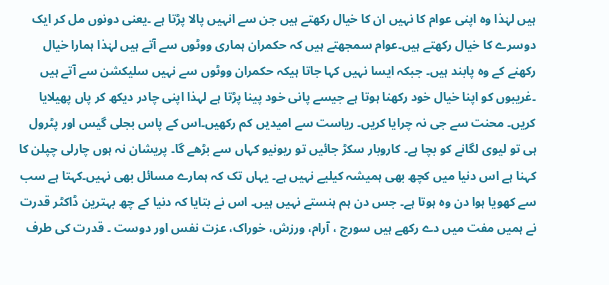ہیں لہٰذا وہ اپنی عوام کا نہیں ان کا خیال رکھتے ہیں جن سے انہیں پالا پڑتا ہے ۔یعنی دونوں مل کر ایک دوسرے کا خیال رکھتے ہیں۔عوام سمجھتے ہیں کہ حکمران ہماری ووٹوں سے آتے ہیں لہٰذا ہمارا خیال رکھنے کے وہ پابند ہیں۔ جبکہ ایسا نہیں کہا جاتا ہیکہ حکمران ووٹوں سے نہیں سلیکشن سے آتے ہیں ۔غریبوں کو اپنا خیال خود رکھنا ہوتا ہے جیسے پانی خود پینا پڑتا ہے لہذا اپنی چادر دیکھ کر پاں پھیلایا کریں۔ محنت سے جی نہ چرایا کریں۔ ریاست سے امیدیں کم رکھیں۔اس کے پاس بجلی گیس اور پٹرول ہی تو لیوی لگانے کو بچا ہے۔ کاروبار سکڑ جائیں تو ریونیو کہاں سے بڑھے گا۔ پریشان نہ ہوں چارلی چپلن کا کہنا ہے اس دنیا میں کچھ بھی ہمیشہ کیلیے نہیں ہے۔ یہاں تک کہ ہمارے مسائل بھی نہیں۔کہتا ہے سب سے کھویا ہوا دن وہ ہوتا ہے۔ جس دن ہم ہنستے نہیں ہیں۔ اس نے بتایا کہ دنیا کے چھ بہترین ڈاکٹر قدرت نے ہمیں مفت میں دے رکھے ہیں سورج ، آرام، ورزش، خوراک، عزت نفس اور دوست ۔ قدرت کی طرف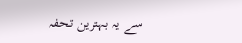سے یہ بہترین تحفہ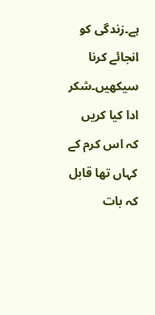ہے۔زندگی کو انجائے کرنا سیکھیں۔شکر ادا کیا کریں کہ اس کرم کے کہاں تھا قابل کہ بات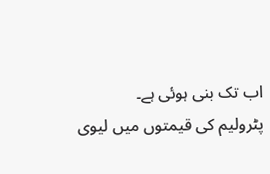اب تک بنی ہوئی ہے۔
پٹرولیم کی قیمتوں میں لیوی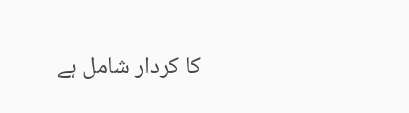کا کردار شامل ہے